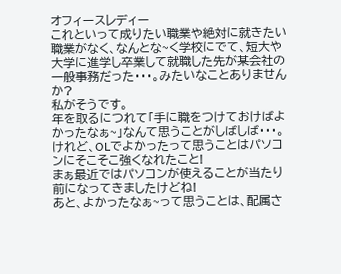オフィースレディー
これといって成りたい職業や絶対に就きたい職業がなく、なんとな~く学校にでて、短大や大学に進学し卒業して就職した先が某会社の一般事務だった・・・。みたいなことありませんか?
私がそうです。
年を取るにつれて「手に職をつけておけばよかったなぁ~」なんて思うことがしばしば・・・。
けれど、OLでよかったって思うことはパソコンにそこそこ強くなれたこと!
まぁ最近ではパソコンが使えることが当たり前になってきましたけどね!
あと、よかったなぁ~って思うことは、配属さ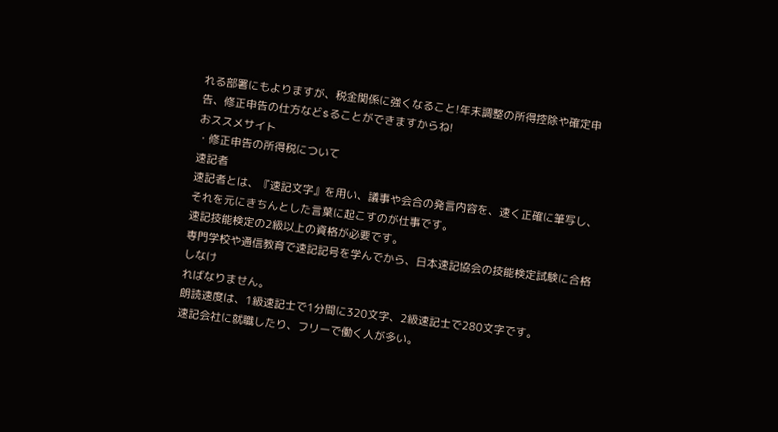れる部署にもよりますが、税金関係に強くなること!年末調整の所得控除や確定申告、修正申告の仕方などsることができますからね!
おススメサイト
・修正申告の所得税について
速記者
速記者とは、『速記文字』を用い、議事や会合の発言内容を、速く正確に筆写し、それを元にきちんとした言葉に起こすのが仕事です。
速記技能検定の2級以上の資格が必要です。
専門学校や通信教育で速記記号を学んでから、日本速記協会の技能検定試験に合格しなけ
ればなりません。
朗読速度は、1級速記士で1分間に320文字、2級速記士で280文字です。
速記会社に就職したり、フリーで働く人が多い。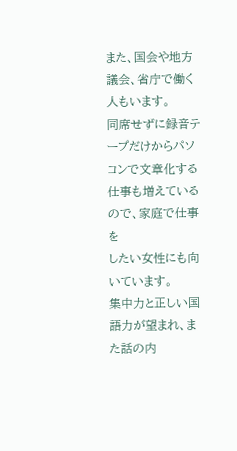また、国会や地方議会、省庁で働く人もいます。
同席せずに録音テープだけからパソコンで文章化する仕事も増えているので、家庭で仕事を
したい女性にも向いています。
集中力と正しい国語力が望まれ、また話の内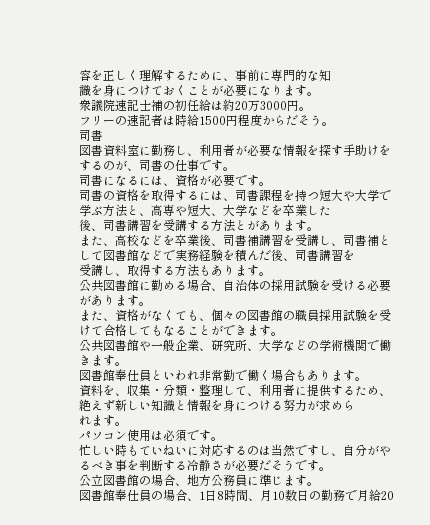容を正しく理解するために、事前に専門的な知
識を身につけておくことが必要になります。
衆議院速記士補の初任給は約20万3000円。
フリーの速記者は時給1500円程度からだそう。
司書
図書資料室に勤務し、利用者が必要な情報を探す手助けをするのが、司書の仕事です。
司書になるには、資格が必要です。
司書の資格を取得するには、司書課程を持つ短大や大学で学ぶ方法と、高専や短大、大学などを卒業した
後、司書講習を受講する方法とがあります。
また、高校などを卒業後、司書補講習を受講し、司書補として図書館などで実務経験を積んだ後、司書講習を
受講し、取得する方法もあります。
公共図書館に勤める場合、自治体の採用試験を受ける必要があります。
また、資格がなくても、個々の図書館の職員採用試験を受けて合格してもなることができます。
公共図書館や一般企業、研究所、大学などの学術機関で働きます。
図書館奉仕員といわれ非常勤で働く場合もあります。
資料を、収集・分類・整理して、利用者に提供するため、絶えず新しい知識と情報を身につける努力が求めら
れます。
パソコン使用は必須です。
忙しい時もていねいに対応するのは当然ですし、自分がやるべき事を判断する冷静さが必要だそうです。
公立図書館の場合、地方公務員に準じます。
図書館奉仕員の場合、1日8時間、月10数日の勤務で月給20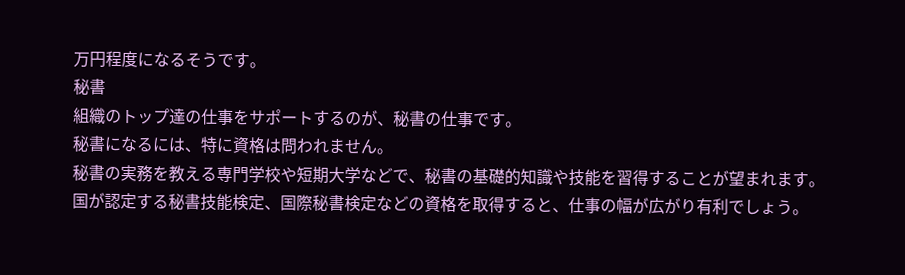万円程度になるそうです。
秘書
組織のトップ達の仕事をサポートするのが、秘書の仕事です。
秘書になるには、特に資格は問われません。
秘書の実務を教える専門学校や短期大学などで、秘書の基礎的知識や技能を習得することが望まれます。
国が認定する秘書技能検定、国際秘書検定などの資格を取得すると、仕事の幅が広がり有利でしょう。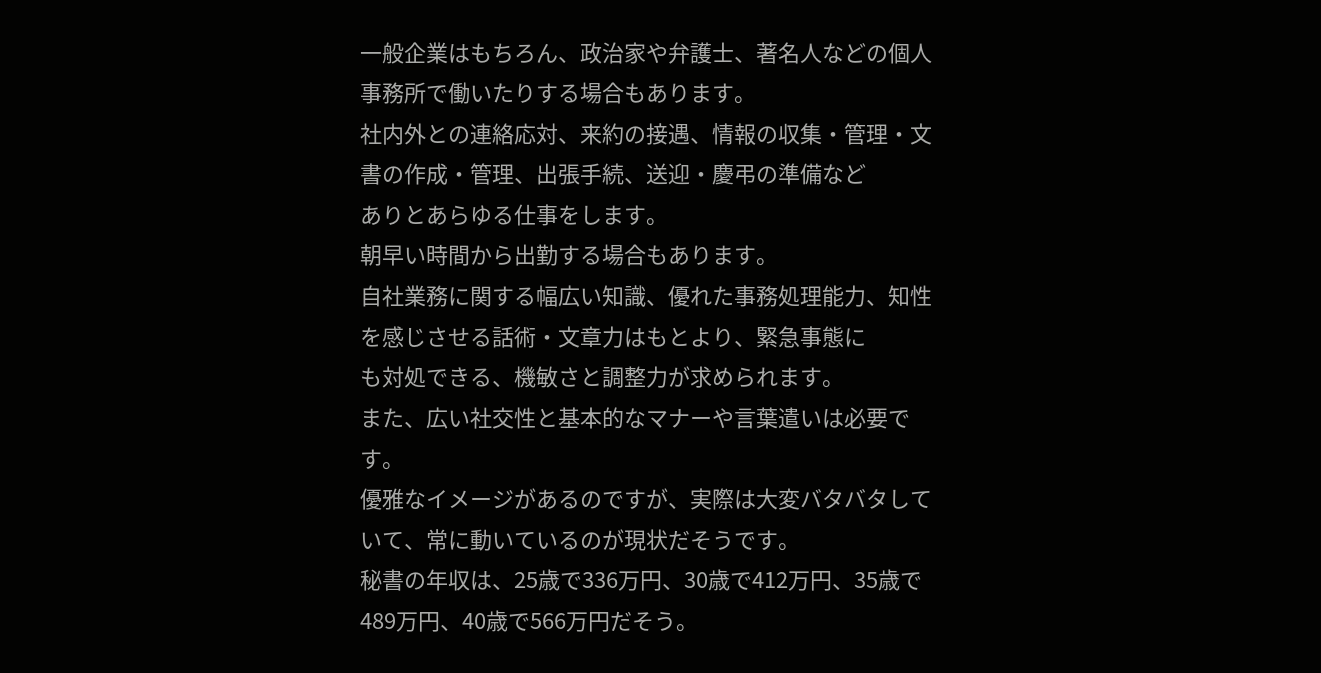一般企業はもちろん、政治家や弁護士、著名人などの個人事務所で働いたりする場合もあります。
社内外との連絡応対、来約の接遇、情報の収集・管理・文書の作成・管理、出張手続、送迎・慶弔の準備など
ありとあらゆる仕事をします。
朝早い時間から出勤する場合もあります。
自社業務に関する幅広い知識、優れた事務処理能力、知性を感じさせる話術・文章力はもとより、緊急事態に
も対処できる、機敏さと調整力が求められます。
また、広い社交性と基本的なマナーや言葉遣いは必要です。
優雅なイメージがあるのですが、実際は大変バタバタしていて、常に動いているのが現状だそうです。
秘書の年収は、25歳で336万円、30歳で412万円、35歳で489万円、40歳で566万円だそう。